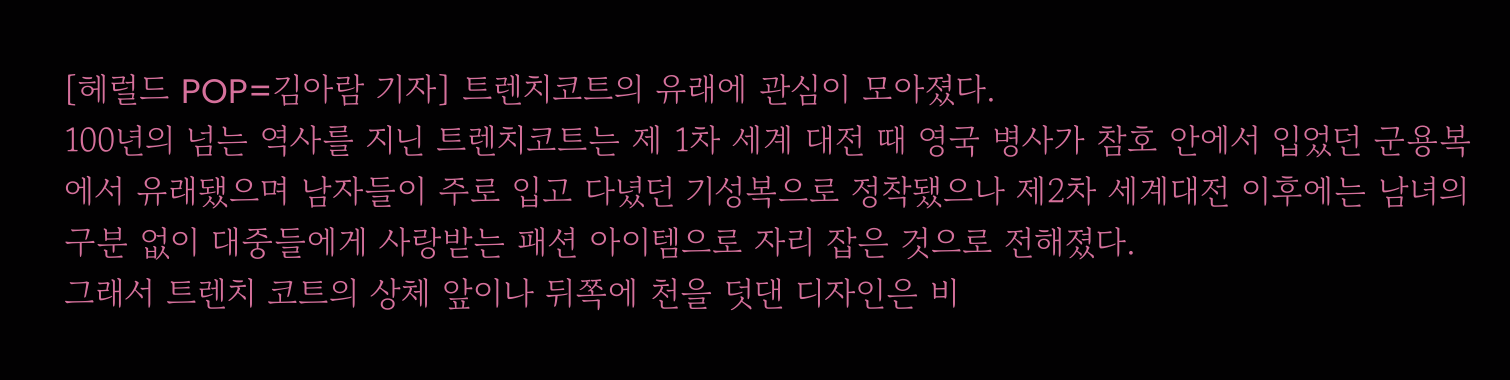[헤럴드 POP=김아람 기자] 트렌치코트의 유래에 관심이 모아졌다.
100년의 넘는 역사를 지닌 트렌치코트는 제 1차 세계 대전 때 영국 병사가 참호 안에서 입었던 군용복에서 유래됐으며 남자들이 주로 입고 다녔던 기성복으로 정착됐으나 제2차 세계대전 이후에는 남녀의 구분 없이 대중들에게 사랑받는 패션 아이템으로 자리 잡은 것으로 전해졌다.
그래서 트렌치 코트의 상체 앞이나 뒤쪽에 천을 덧댄 디자인은 비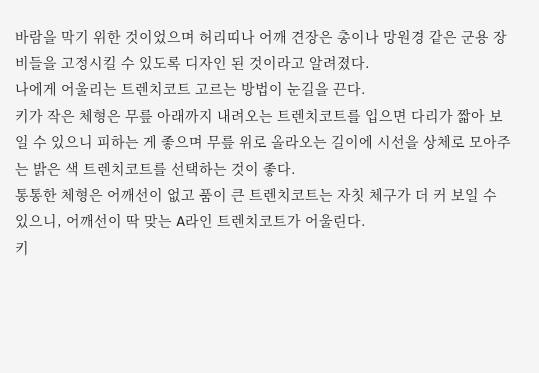바람을 막기 위한 것이었으며 허리띠나 어깨 견장은 총이나 망원경 같은 군용 장비들을 고정시킬 수 있도록 디자인 된 것이라고 알려졌다.
나에게 어울리는 트렌치코트 고르는 방법이 눈길을 끈다.
키가 작은 체형은 무릎 아래까지 내려오는 트렌치코트를 입으면 다리가 짧아 보일 수 있으니 피하는 게 좋으며 무릎 위로 올라오는 길이에 시선을 상체로 모아주는 밝은 색 트렌치코트를 선택하는 것이 좋다.
통통한 체형은 어깨선이 없고 품이 큰 트렌치코트는 자칫 체구가 더 커 보일 수 있으니, 어깨선이 딱 맞는 A라인 트렌치코트가 어울린다.
키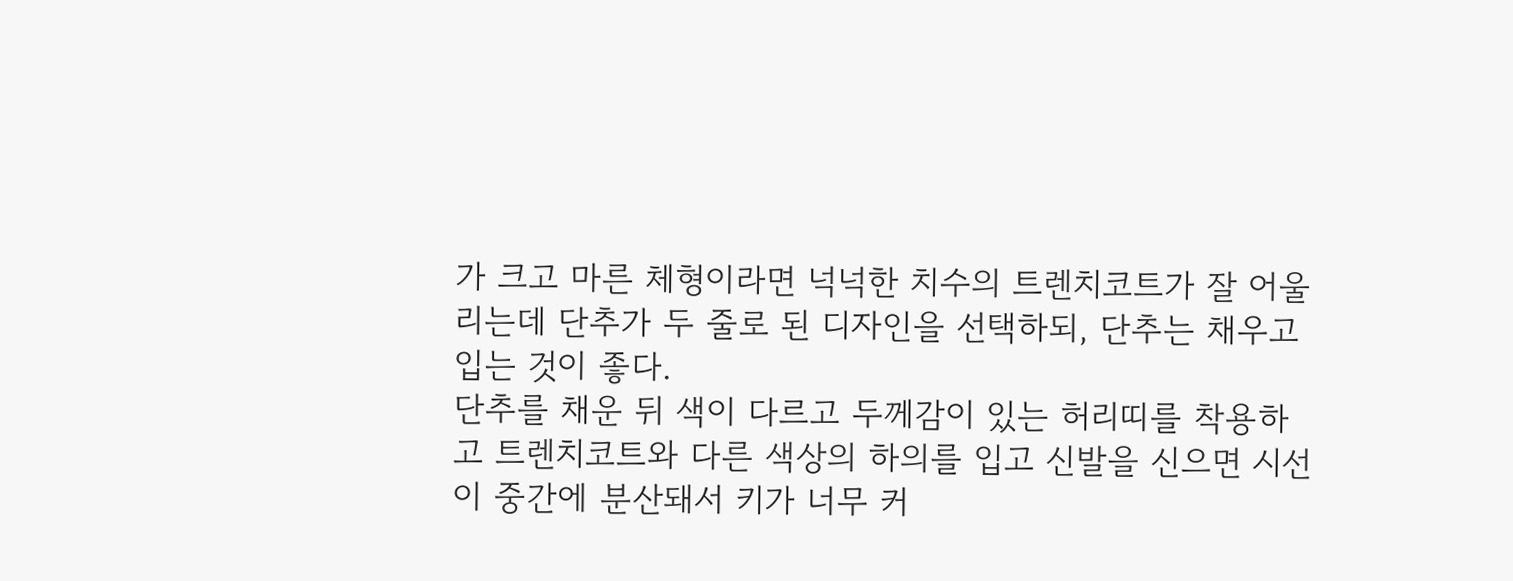가 크고 마른 체형이라면 넉넉한 치수의 트렌치코트가 잘 어울리는데 단추가 두 줄로 된 디자인을 선택하되, 단추는 채우고 입는 것이 좋다.
단추를 채운 뒤 색이 다르고 두께감이 있는 허리띠를 착용하고 트렌치코트와 다른 색상의 하의를 입고 신발을 신으면 시선이 중간에 분산돼서 키가 너무 커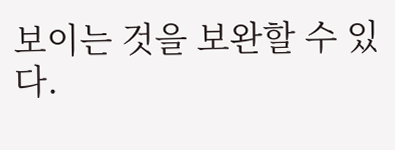보이는 것을 보완할 수 있다.